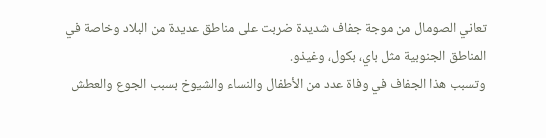تعاني الصومال من موجة جفاف شديدة ضربت على مناطق عديدة من البلاد وخاصة في المناطق الجنوبية مثل باي، بكول، وغيذو.
وتسبب هذا الجفاف في وفاة عدد من الأطفال والنساء والشيوخ بسبب الجوع والعطش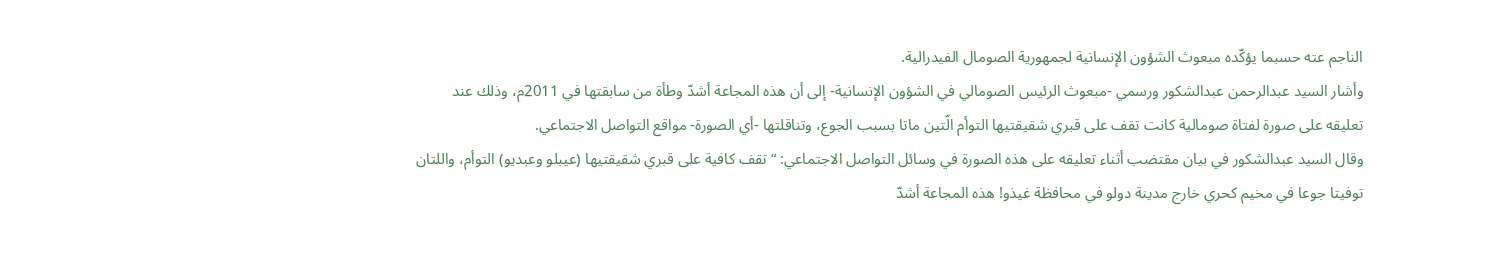الناجم عته حسبما يؤكّده مبعوث الشؤون الإنسانية لجمهورية الصومال الفيدرالية.
وأشار السيد عبدالرحمن عبدالشكور ورسمي -مبعوث الرئيس الصومالي في الشؤون الإنسانية- إلى أن هذه المجاعة أشدّ وطأة من سابقتها في 2011م، وذلك عند تعليقه على صورة لفتاة صومالية كانت تقف على قبري شقيقتيها التوأم الّتين ماتا بسبب الجوع، وتناقلتها -أي الصورة- مواقع التواصل الاجتماعي.
وقال السيد عبدالشكور في بيان مقتضب أثناء تعليقه على هذه الصورة في وسائل التواصل الاجتماعي: “تقف كافية على قبري شقيقتيها (عيبلو وعبديو) التوأم، واللتان توفيتا جوعا في مخيم كحري خارج مدينة دولو في محافظة غيذو! هذه المجاعة أشدّ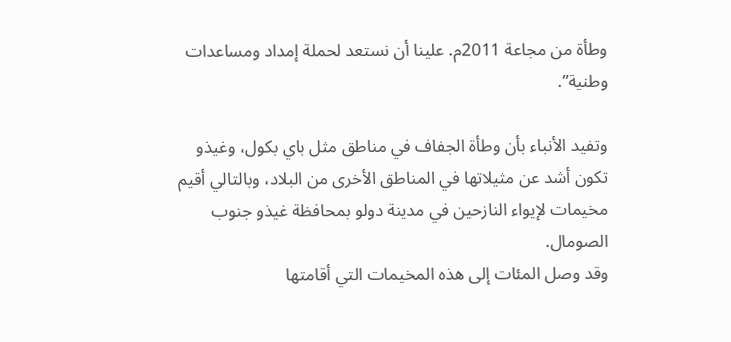وطأة من مجاعة 2011م. علينا أن نستعد لحملة إمداد ومساعدات وطنية”.

وتفيد الأنباء بأن وطأة الجفاف في مناطق مثل باي بكول، وغيذو تكون أشد عن مثيلاتها في المناطق الأخرى من البلاد، وبالتالي أقيم مخيمات لإيواء النازحين في مدينة دولو بمحافظة غيذو جنوب الصومال.
وقد وصل المئات إلى هذه المخيمات التي أقامتها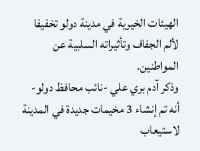الهيئات الخيرية في مدينة دولو تخفيفا لألم الجفاف وتأثيراته السلبية عن المواطنين.
وذكر آدم بري علي -نائب محافظ دولو- أنه تم إنشاء 3 مخيمات جديدة في المدينة لاستيعاب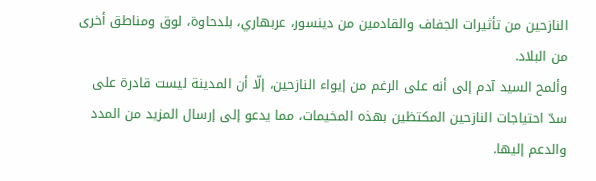النازحين من تأثيرات الجفاف والقادمين من دينسور، عربهاري، بلدحاوة، لوق ومناطق أخرى من البلاد.
وألمح السيد آدم إلى أنه على الرغم من إيواء النازحين، إلّا أن المدينة ليست قادرة على سدّ احتياجات النازحين المكتظين بهذه المخيمات، مما يدعو إلى إرسال المزيد من المدد والدعم إليها.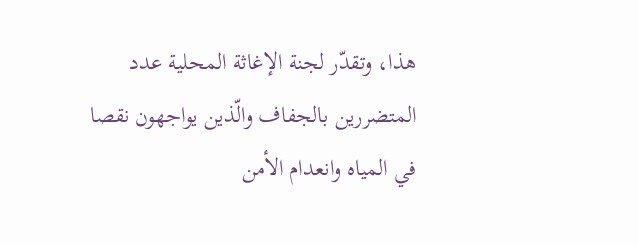هذا، وتقدّر لجنة الإغاثة المحلية عدد المتضررين بالجفاف والّذين يواجهون نقصا في المياه وانعدام الأمن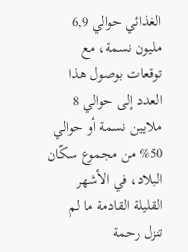الغذائي حوالي 6,9 مليون نسمة، مع توقعات بوصول هذا العدد إلى حوالي 8 ملايين نسمة أو حوالي 50% من مجموع سكّان البلاد، في الأشهر القليلة القادمة ما لم تنزل رحمة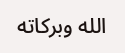الله وبركاته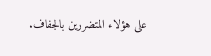على هؤلاء المتضررين بالجفاف.